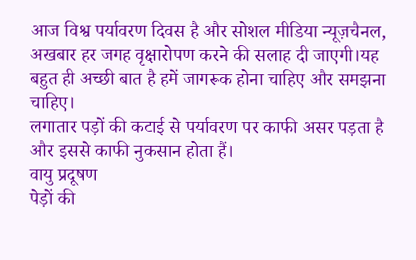आज विश्व पर्यावरण दिवस है और सोशल मीडिया न्यूज़चैनल, अखबार हर जगह वृक्षारोपण करने की सलाह दी जाएगी।यह बहुत ही अच्छी बात है हमें जागरूक होना चाहिए और समझना चाहिए।
लगातार पड़ों की कटाई से पर्यावरण पर काफी असर पड़ता है और इससे काफी नुकसान होता हैं।
वायु प्रदूषण
पेड़ों की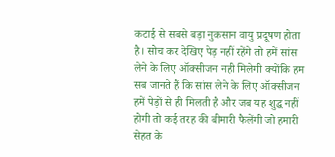कटाई से सबसे बड़ा नुकसान वायु प्रदूषण होता है। सोच कर देखिए पेड़ नहीं रहेंगे तो हमें सांस लेने के लिए ऑक्सीजन नही मिलेगी क्योंकि हम सब जानते हैं कि सांस लेने के लिए ऑक्सीजन हमें पेड़ों से ही मिलती है और जब यह शुद्ध नहीं होगी तो कई तरह की बीमारी फैलेंगी जो हमारी सेहत के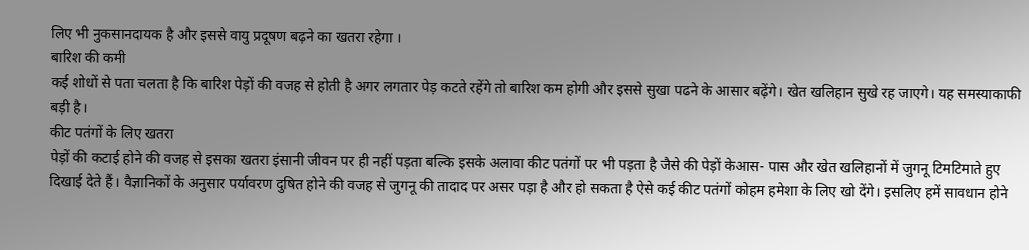लिए भी नुकसानदायक है और इससे वायु प्रदूषण बढ़ने का खतरा रहेगा ।
बारिश की कमी
कई शोधों से पता चलता है कि बारिश पेड़ों की वजह से होती है अगर लगतार पेड़ कटते रहेंगे तो बारिश कम होगी और इससे सुखा पढने के आसार बढ़ेंगे। खेत खलिहान सुखे रह जाएगे। यह समस्याकाफी बड़ी है।
कीट पतंगों के लिए खतरा
पेड़ों की कटाई होने की वजह से इसका खतरा इंसानी जीवन पर ही नहीं पड़ता बल्कि इसके अलावा कीट पतंगों पर भी पड़ता है जैसे की पेड़ों केआस- पास और खेत खलिहानों में जुगनू टिमटिमाते हुए दिखाई देते हैं। वैज्ञानिकों के अनुसार पर्यावरण दुषित होने की वजह से जुगनू की तादाद पर असर पड़ा है और हो सकता है ऐसे कई कीट पतंगों कोहम हमेशा के लिए खो देंगे। इसलिए हमें सावधान होने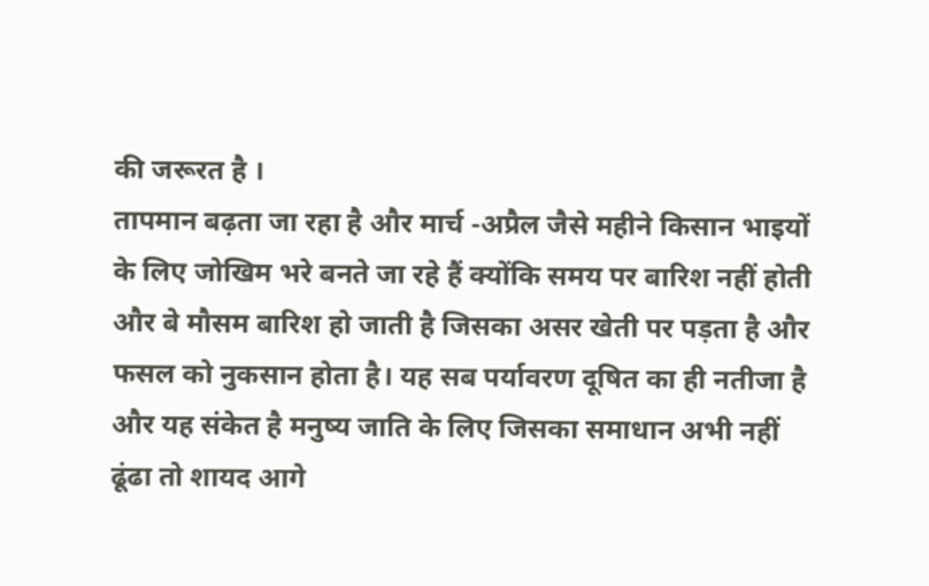की जरूरत है ।
तापमान बढ़ता जा रहा है और मार्च -अप्रैल जैसे महीने किसान भाइयों के लिए जोखिम भरे बनते जा रहे हैं क्योंकि समय पर बारिश नहीं होती और बे मौसम बारिश हो जाती है जिसका असर खेती पर पड़ता है और फसल को नुकसान होता है। यह सब पर्यावरण दूषित का ही नतीजा है और यह संकेत है मनुष्य जाति के लिए जिसका समाधान अभी नहीं ढूंढा तो शायद आगे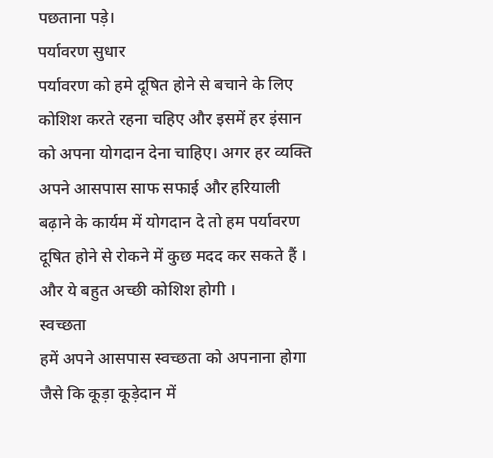पछताना पड़े।
पर्यावरण सुधार
पर्यावरण को हमे दूषित होने से बचाने के लिए कोशिश करते रहना चहिए और इसमें हर इंसान को अपना योगदान देना चाहिए। अगर हर व्यक्ति अपने आसपास साफ सफाई और हरियाली बढ़ाने के कार्यम में योगदान दे तो हम पर्यावरण दूषित होने से रोकने में कुछ मदद कर सकते हैं । और ये बहुत अच्छी कोशिश होगी ।
स्वच्छता
हमें अपने आसपास स्वच्छता को अपनाना होगा जैसे कि कूड़ा कूड़ेदान में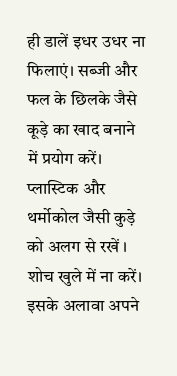ही डालें इधर उधर ना फिलाएं। सब्जी और फल के छिलके जैसे कूड़े का खाद बनाने में प्रयोग करें। प्लास्टिक और थर्मोकोल जैसी कुड़े को अलग से रखें । शोच खुले में ना करें। इसके अलावा अपने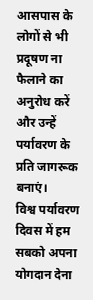आसपास के लोगों से भी प्रदूषण ना फैलाने का अनुरोध करें और उन्हें पर्यावरण के प्रति जागरूक बनाएं।
विश्व पर्यावरण दिवस में हम सबको अपना योगदान देना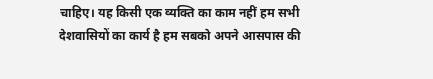चाहिए। यह किसी एक व्यक्ति का काम नहीं हम सभी देशवासियों का कार्य है हम सबको अपने आसपास की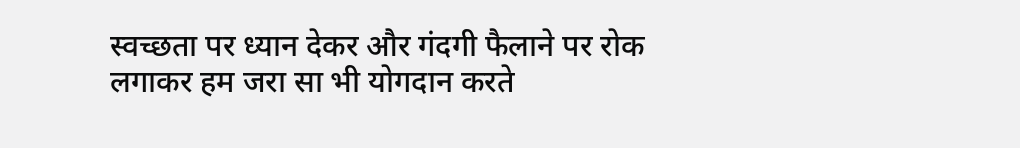स्वच्छता पर ध्यान देकर और गंदगी फैलाने पर रोक लगाकर हम जरा सा भी योगदान करते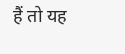हैं तो यह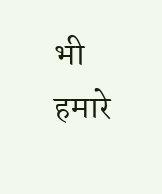भी हमारे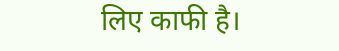लिए काफी है।